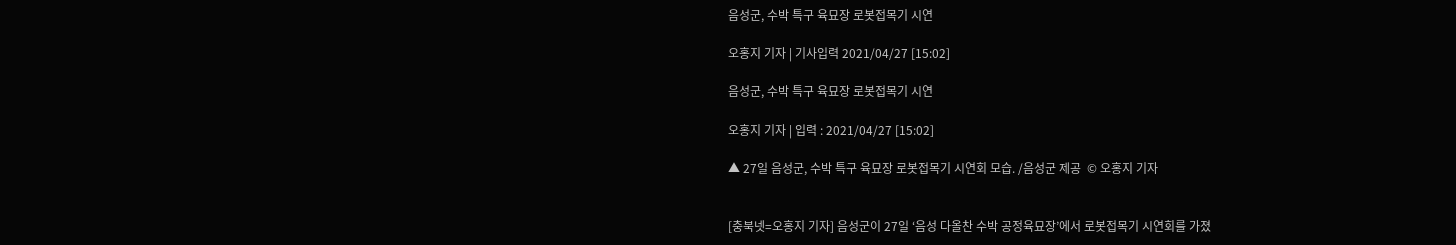음성군, 수박 특구 육묘장 로봇접목기 시연

오홍지 기자 | 기사입력 2021/04/27 [15:02]

음성군, 수박 특구 육묘장 로봇접목기 시연

오홍지 기자 | 입력 : 2021/04/27 [15:02]

▲ 27일 음성군, 수박 특구 육묘장 로봇접목기 시연회 모습. /음성군 제공  © 오홍지 기자


[충북넷=오홍지 기자] 음성군이 27일 ‘음성 다올찬 수박 공정육묘장’에서 로봇접목기 시연회를 가졌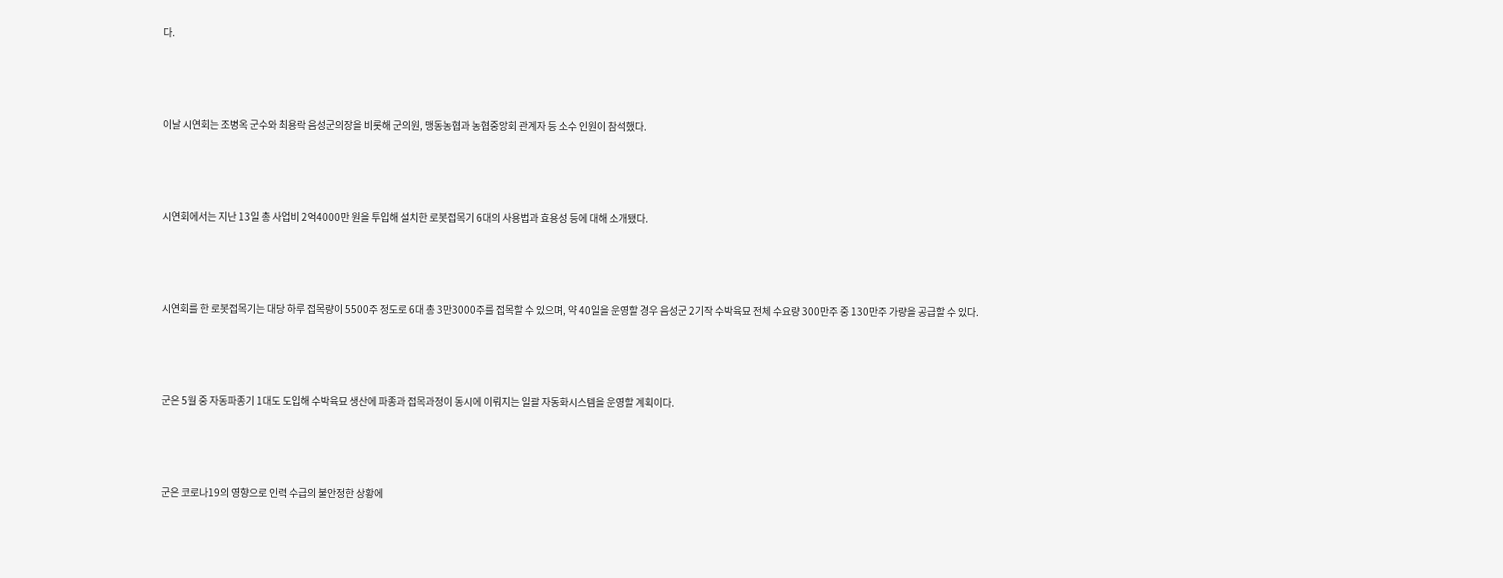다.



이날 시연회는 조병옥 군수와 최용락 음성군의장을 비롯해 군의원, 맹동농협과 농협중앙회 관계자 등 소수 인원이 참석했다.



시연회에서는 지난 13일 총 사업비 2억4000만 원을 투입해 설치한 로봇접목기 6대의 사용법과 효용성 등에 대해 소개됐다.



시연회를 한 로봇접목기는 대당 하루 접목량이 5500주 정도로 6대 총 3만3000주를 접목할 수 있으며, 약 40일을 운영할 경우 음성군 2기작 수박육묘 전체 수요량 300만주 중 130만주 가량을 공급할 수 있다.



군은 5월 중 자동파종기 1대도 도입해 수박육묘 생산에 파종과 접목과정이 동시에 이뤄지는 일괄 자동화시스템을 운영할 계획이다.



군은 코로나19의 영향으로 인력 수급의 불안정한 상황에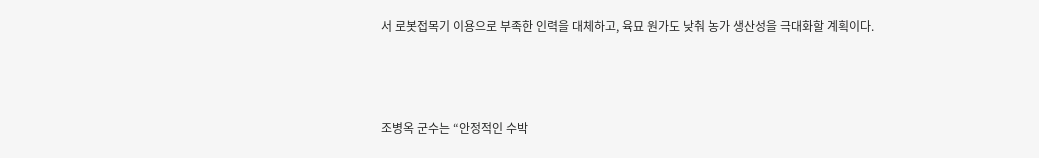서 로봇접목기 이용으로 부족한 인력을 대체하고, 육묘 원가도 낮춰 농가 생산성을 극대화할 계획이다.



조병옥 군수는 “안정적인 수박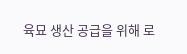육묘 생산 공급을 위해 로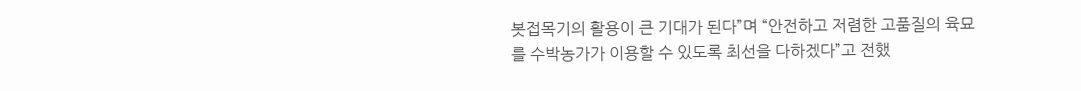봇접목기의 활용이 큰 기대가 된다”며 “안전하고 저렴한 고품질의 육묘를 수박농가가 이용할 수 있도록 최선을 다하겠다”고 전했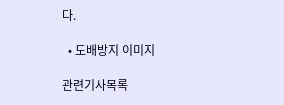다.

  • 도배방지 이미지

관련기사목록